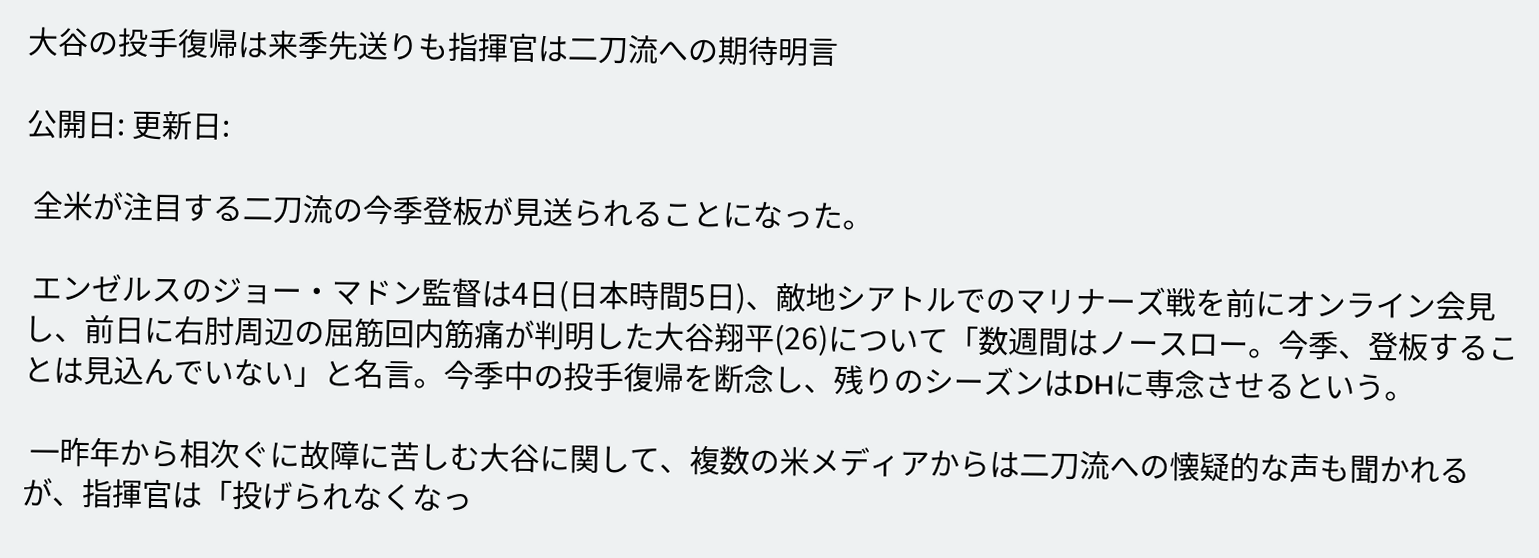大谷の投手復帰は来季先送りも指揮官は二刀流への期待明言

公開日: 更新日:

 全米が注目する二刀流の今季登板が見送られることになった。

 エンゼルスのジョー・マドン監督は4日(日本時間5日)、敵地シアトルでのマリナーズ戦を前にオンライン会見し、前日に右肘周辺の屈筋回内筋痛が判明した大谷翔平(26)について「数週間はノースロー。今季、登板することは見込んでいない」と名言。今季中の投手復帰を断念し、残りのシーズンはDHに専念させるという。

 一昨年から相次ぐに故障に苦しむ大谷に関して、複数の米メディアからは二刀流への懐疑的な声も聞かれるが、指揮官は「投げられなくなっ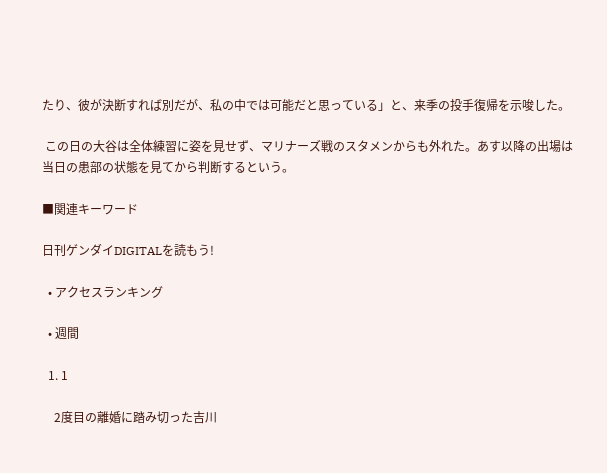たり、彼が決断すれば別だが、私の中では可能だと思っている」と、来季の投手復帰を示唆した。

 この日の大谷は全体練習に姿を見せず、マリナーズ戦のスタメンからも外れた。あす以降の出場は当日の患部の状態を見てから判断するという。

■関連キーワード

日刊ゲンダイDIGITALを読もう!

  • アクセスランキング

  • 週間

  1. 1

    2度目の離婚に踏み切った吉川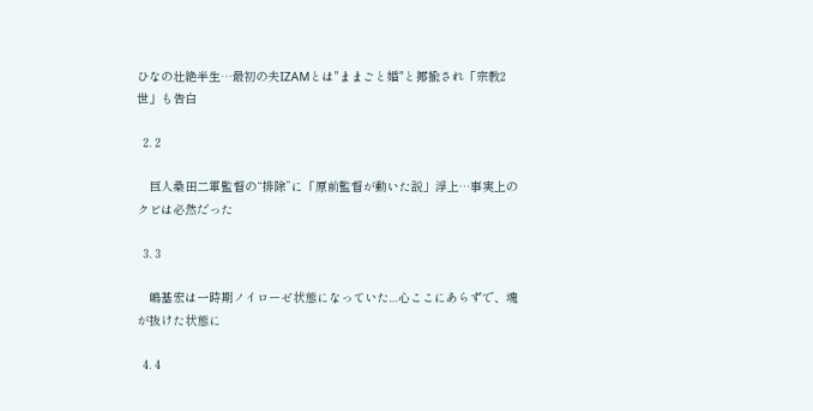ひなの壮絶半生…最初の夫IZAMとは"ままごと婚"と揶揄され「宗教2世」も告白

  2. 2

    巨人桑田二軍監督の“排除”に「原前監督が動いた説」浮上…事実上のクビは必然だった

  3. 3

    嶋基宏は一時期ノイローゼ状態になっていた...心ここにあらずで、魂が抜けた状態に

  4. 4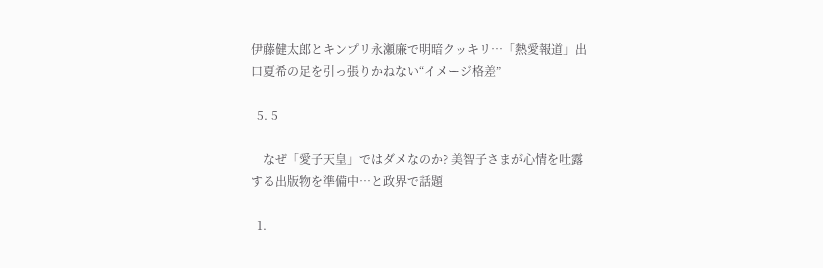伊藤健太郎とキンプリ永瀬廉で明暗クッキリ…「熱愛報道」出口夏希の足を引っ張りかねない“イメージ格差”

  5. 5

    なぜ「愛子天皇」ではダメなのか? 美智子さまが心情を吐露する出版物を準備中…と政界で話題

  1.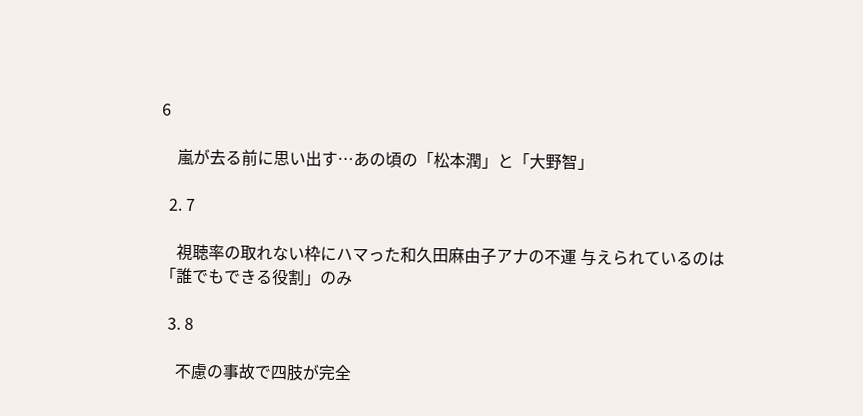6

    嵐が去る前に思い出す…あの頃の「松本潤」と「大野智」

  2. 7

    視聴率の取れない枠にハマった和久田麻由子アナの不運 与えられているのは「誰でもできる役割」のみ

  3. 8

    不慮の事故で四肢が完全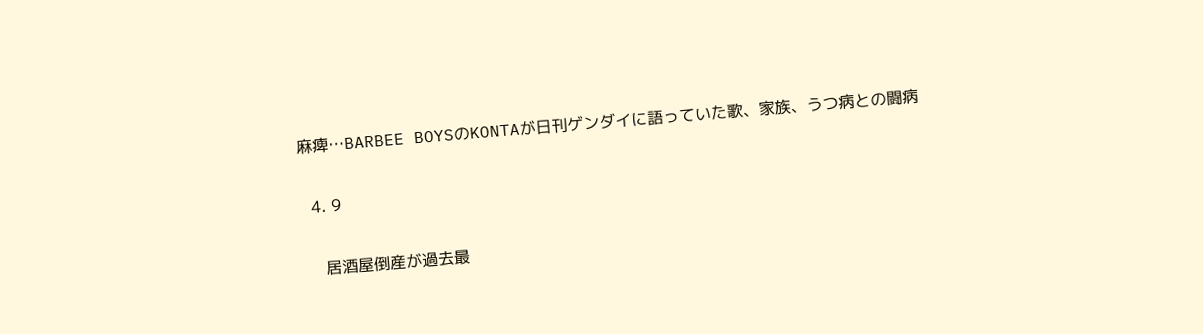麻痺…BARBEE BOYSのKONTAが日刊ゲンダイに語っていた歌、家族、うつ病との闘病

  4. 9

    居酒屋倒産が過去最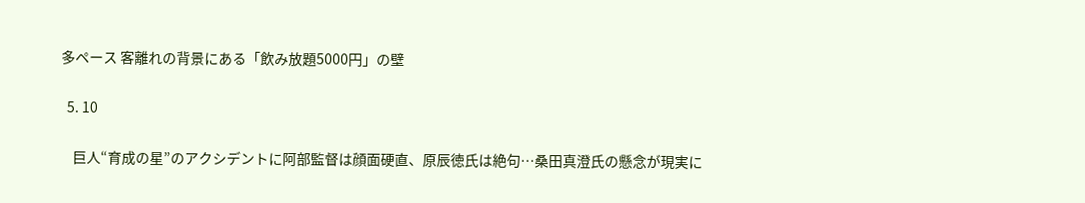多ペース 客離れの背景にある「飲み放題5000円」の壁

  5. 10

    巨人“育成の星”のアクシデントに阿部監督は顔面硬直、原辰徳氏は絶句…桑田真澄氏の懸念が現実に